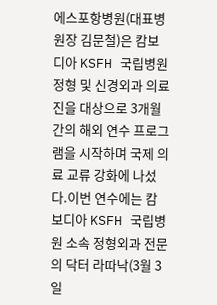에스포항병원(대표병원장 김문철)은 캄보디아 KSFH 국립병원 정형 및 신경외과 의료진을 대상으로 3개월간의 해외 연수 프로그램을 시작하며 국제 의료 교류 강화에 나섰다.이번 연수에는 캄보디아 KSFH 국립병원 소속 정형외과 전문의 닥터 라따낙(3월 3일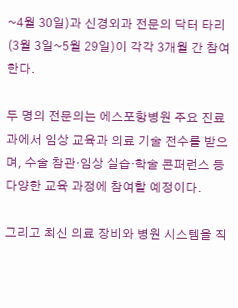~4월 30일)과 신경외과 전문의 닥터 타리(3월 3일~5월 29일)이 각각 3개월 간 참여한다.

두 명의 전문의는 에스포항병원 주요 진료과에서 임상 교육과 의료 기술 전수를 받으며, 수술 참관·임상 실습·학술 콘퍼런스 등 다양한 교육 과정에 참여할 예정이다.

그리고 최신 의료 장비와 병원 시스템을 직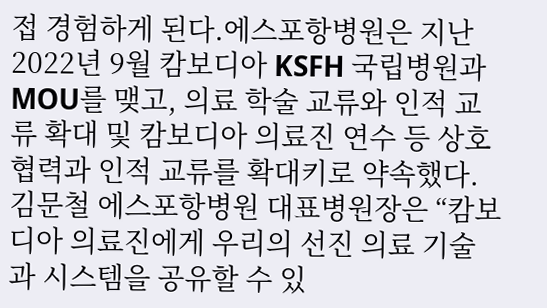접 경험하게 된다.에스포항병원은 지난 2022년 9월 캄보디아 KSFH 국립병원과 MOU를 맺고, 의료 학술 교류와 인적 교류 확대 및 캄보디아 의료진 연수 등 상호 협력과 인적 교류를 확대키로 약속했다.김문철 에스포항병원 대표병원장은 “캄보디아 의료진에게 우리의 선진 의료 기술과 시스템을 공유할 수 있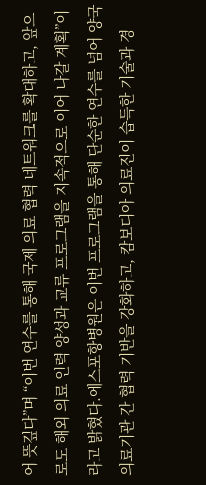어 뜻깊다”며 “이번 연수를 통해 국제 의료 협력 네트워크를 확대하고, 앞으로도 해외 의료 인력 양성과 교류 프로그램을 지속적으로 이어 나갈 계획”이라고 밝혔다.에스포항병원은 이번 프로그램을 통해 단순한 연수를 넘어 양국 의료기관 간 협력 기반을 강화하고, 캄보디아 의료진이 습득한 기술과 경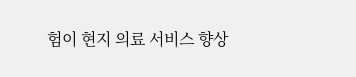험이 현지 의료 서비스 향상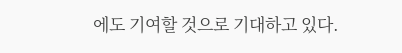에도 기여할 것으로 기대하고 있다.